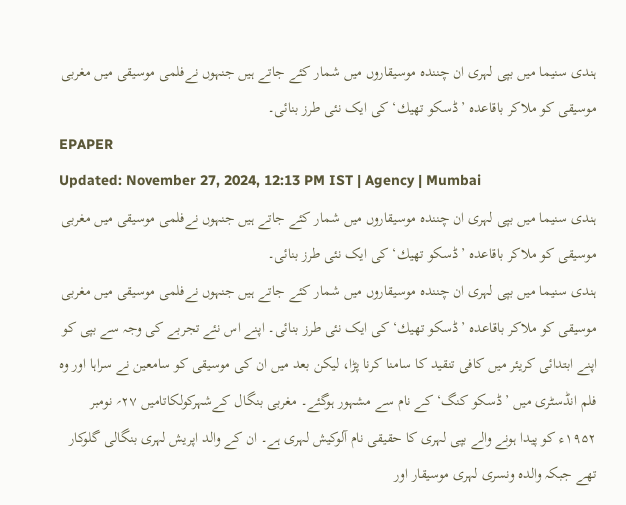ہندی سنیما میں بپی لہری ان چنندہ موسیقاروں میں شمار کئے جاتے ہیں جنہوں نےفلمی موسیقی میں مغربی موسیقی کو ملاکر باقاعدہ ’ڈسکو تھیك‘ کی ایک نئی طرز بنائی۔
EPAPER
Updated: November 27, 2024, 12:13 PM IST | Agency | Mumbai
ہندی سنیما میں بپی لہری ان چنندہ موسیقاروں میں شمار کئے جاتے ہیں جنہوں نےفلمی موسیقی میں مغربی موسیقی کو ملاکر باقاعدہ ’ڈسکو تھیك‘ کی ایک نئی طرز بنائی۔
ہندی سنیما میں بپی لہری ان چنندہ موسیقاروں میں شمار کئے جاتے ہیں جنہوں نےفلمی موسیقی میں مغربی موسیقی کو ملاکر باقاعدہ ’ڈسکو تھیك‘ کی ایک نئی طرز بنائی۔ اپنے اس نئے تجربے کی وجہ سے بپی کو اپنے ابتدائی کریئر میں کافی تنقید کا سامنا کرنا پڑا، لیکن بعد میں ان کی موسیقی کو سامعین نے سراہا اور وہ فلم انڈسٹری میں ’ڈسکو کنگ‘ کے نام سے مشہور ہوگئے۔ مغربی بنگال کےشہرکولکاتامیں ۲۷؍ نومبر ۱۹۵۲ء کو پیدا ہونے والے بپی لہری کا حقیقی نام آلوکیش لہری ہے۔ ان کے والد اپریش لہری بنگالی گلوکار تھے جبکہ والدہ ونسری لہری موسیقار اور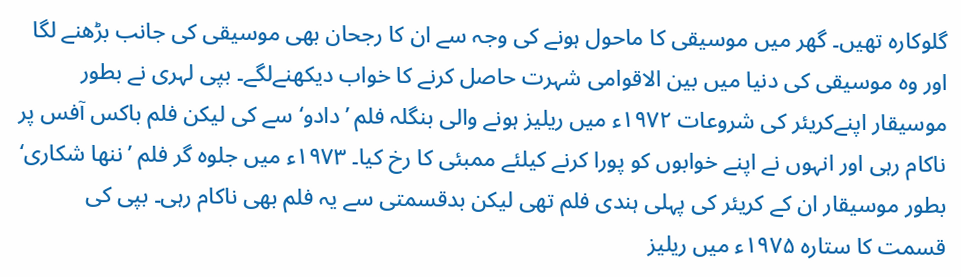گلوکارہ تھیں۔ گھر میں موسیقی کا ماحول ہونے کی وجہ سے ان کا رجحان بھی موسیقی کی جانب بڑھنے لگا اور وہ موسیقی کی دنیا میں بین الاقوامی شہرت حاصل کرنے کا خواب دیکھنےلگے۔ بپی لہری نے بطور موسیقار اپنےکریئر کی شروعات ۱۹۷۲ء میں ریلیز ہونے والی بنگلہ فلم ’دادو‘ سے کی لیکن فلم باکس آفس پر ناکام رہی اور انہوں نے اپنے خوابوں کو پورا کرنے کیلئے ممبئی کا رخ کیا۔ ۱۹۷۳ء میں جلوہ گر فلم ’ننھا شکاری‘ بطور موسیقار ان کے کریئر کی پہلی ہندی فلم تھی لیکن بدقسمتی سے یہ فلم بھی ناکام رہی۔ بپی کی قسمت کا ستارہ ۱۹۷۵ء میں ریلیز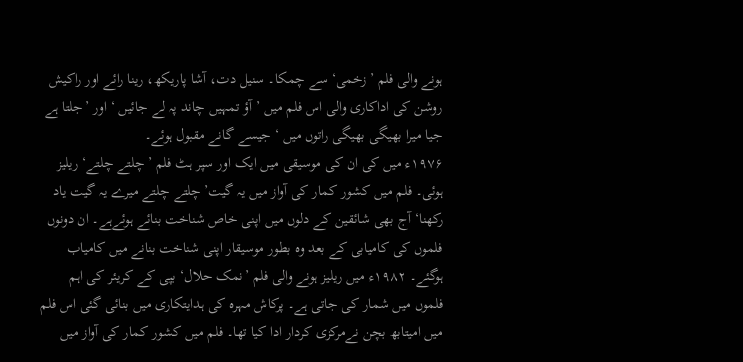ہونے والی فلم ’زخمی‘ سے چمکا۔ سنیل دت، آشا پاریکھ، رینا رائے اور راکیش روشن کی اداکاری والی اس فلم میں ’آؤ تمہیں چاند پہ لے جائیں ‘ اور ’جلتا ہے جیا میرا بھیگی بھیگی راتوں میں ‘ جیسے گانے مقبول ہوئے۔
۱۹۷۶ء میں کی ان کی موسیقی میں ایک اور سپر ہٹ فلم ’چلتے چلتے‘ ریلیز ہوئی۔ فلم میں کشور کمار کی آواز میں یہ گیت’چلتے چلتے میرے یہ گیت یاد رکھنا‘ آج بھی شائقین کے دلوں میں اپنی خاص شناخت بنائے ہوئےہے۔ ان دونوں فلموں کی کامیابی کے بعد وہ بطور موسیقار اپنی شناخت بنانے میں کامیاب ہوگئے۔ ۱۹۸۲ء میں ریلیز ہونے والی فلم ’نمک حلال‘ بپی کے کریئر کی اہم فلموں میں شمار کی جاتی ہے۔ پرکاش مہرہ کی ہدایتکاری میں بنائی گئی اس فلم میں امیتابھ بچن نےمرکزی کردار ادا کیا تھا۔ فلم میں کشور کمار کی آواز میں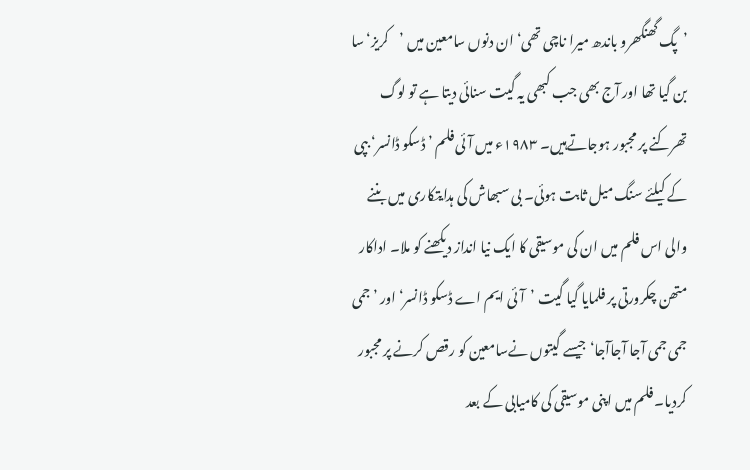’پگ گھنگھرو باندھ میرا ناچی تھی‘ ان دنوں سامعین میں ’کریز‘سا بن گیا تھا اور آج بھی جب کبھی یہ گیت سنائی دیتا ہے تو لوگ تھرکنے پر مجبور ہوجاتےہیں۔ ۱۹۸۳ء میں آئی فلم ’ڈسکو ڈانسر‘ بپی کے کیلئے سنگ میل ثابت ہوئی۔ بی سبھاش کی ہدایتکاری میں بننے والی اس فلم میں ان کی موسیقی کا ایک نیا انداز دیکھنے کو ملا۔ اداکار متھن چکرورتی پر فلمایا گیا گیت ’آئی ایم اے ڈسکو ڈانسر‘ اور ’جمی جمی جمی آجا آجاآجا‘ جیسے گیتوں نےسامعین کو رقص کرنے پر مجبور کردیا۔ فلم میں اپنی موسیقی کی کامیابی کے بعد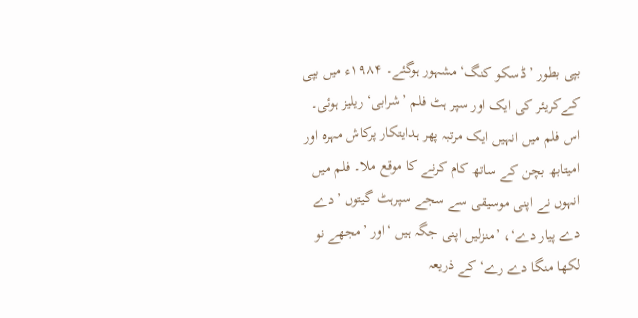بپی بطور ’ڈسکو کنگ‘ مشہور ہوگئے۔ ۱۹۸۴ء میں بپی کےکریئر کی ایک اور سپر ہٹ فلم ’شرابی‘ ریلیز ہوئی۔ اس فلم میں انہیں ایک مرتبہ پھر ہدایتکار پرکاش مہرہ اور امیتابھ بچن کے ساتھ کام کرنے کا موقع ملا۔ فلم میں انہوں نے اپنی موسیقی سے سجے سپرہٹ گیتوں ’دے دے پیار دے‘، ’منزلیں اپنی جگہ ہیں ‘اور ’مجھے نو لکھا منگا دے رے‘ کے ذریعہ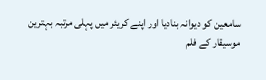سامعین کو دیوانہ بنادیا اور اپنے کریئر میں پہلی مرتبہ بہترین موسیقار کے فلم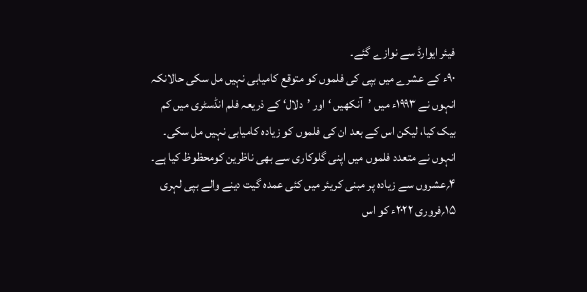فیئر ایوارڈ سے نوازے گئے۔
۹۰ء کے عشرے میں بپی کی فلموں کو متوقع کامیابی نہیں مل سکی حالانکہ انہوں نے ۱۹۹۳ء میں ’آنکھیں ‘ اور ’دلال‘ کے ذریعہ فلم انڈسٹری میں کم بیک کیا، لیکن اس کے بعد ان کی فلموں کو زیادہ کامیابی نہیں مل سکی۔ انہوں نے متعدد فلموں میں اپنی گلوکاری سے بھی ناظرین کومحظوظ کیا ہے۔ ۴؍عشروں سے زیادہ پر مبنی کریئر میں کئی عمدہ گیت دینے والے بپی لہری ۱۵؍فروری ۲۰۲۲ء کو اس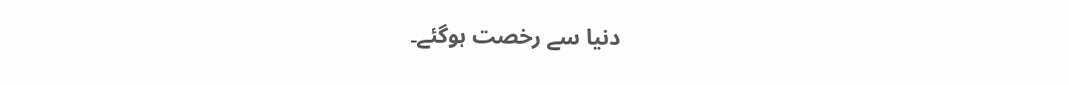دنیا سے رخصت ہوگئے۔